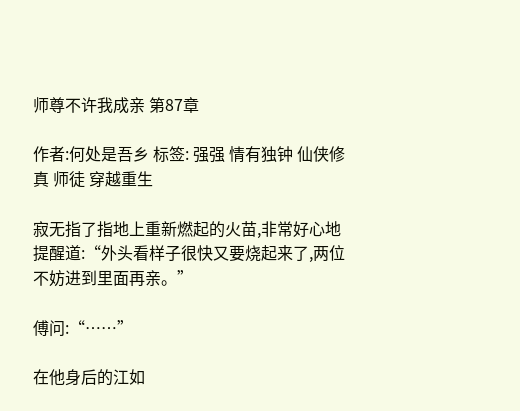师尊不许我成亲 第87章

作者:何处是吾乡 标签: 强强 情有独钟 仙侠修真 师徒 穿越重生

寂无指了指地上重新燃起的火苗,非常好心地提醒道:“外头看样子很快又要烧起来了,两位不妨进到里面再亲。”

傅问:“……”

在他身后的江如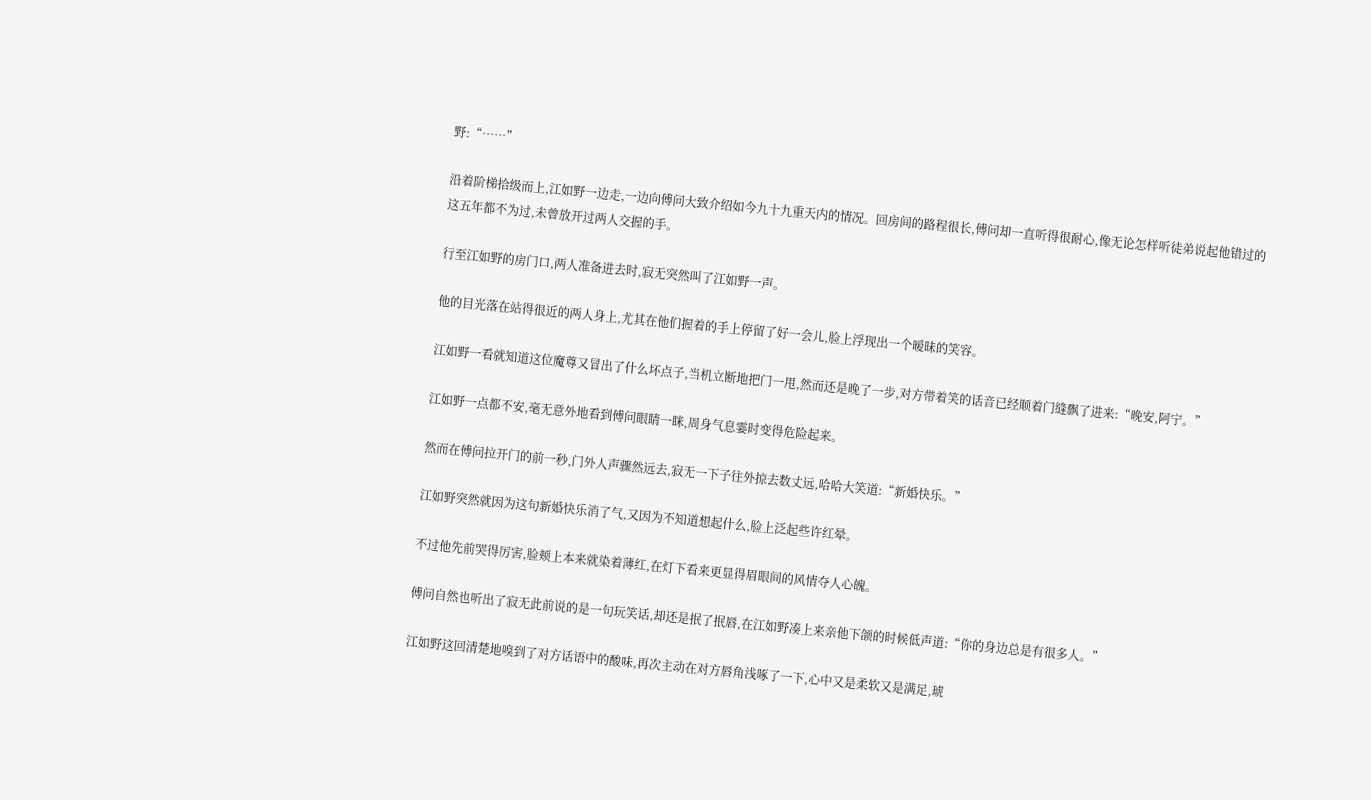野:“……”

沿着阶梯拾级而上,江如野一边走,一边向傅问大致介绍如今九十九重天内的情况。回房间的路程很长,傅问却一直听得很耐心,像无论怎样听徒弟说起他错过的这五年都不为过,未曾放开过两人交握的手。

行至江如野的房门口,两人准备进去时,寂无突然叫了江如野一声。

他的目光落在站得很近的两人身上,尤其在他们握着的手上停留了好一会儿,脸上浮现出一个暧昧的笑容。

江如野一看就知道这位魔尊又冒出了什么坏点子,当机立断地把门一甩,然而还是晚了一步,对方带着笑的话音已经顺着门缝飘了进来:“晚安,阿宁。”

江如野一点都不安,毫无意外地看到傅问眼睛一眯,周身气息霎时变得危险起来。

然而在傅问拉开门的前一秒,门外人声骤然远去,寂无一下子往外掠去数丈远,哈哈大笑道:“新婚快乐。”

江如野突然就因为这句新婚快乐消了气,又因为不知道想起什么,脸上泛起些许红晕。

不过他先前哭得厉害,脸颊上本来就染着薄红,在灯下看来更显得眉眼间的风情夺人心魄。

傅问自然也听出了寂无此前说的是一句玩笑话,却还是抿了抿唇,在江如野凑上来亲他下颌的时候低声道:“你的身边总是有很多人。”

江如野这回清楚地嗅到了对方话语中的酸味,再次主动在对方唇角浅啄了一下,心中又是柔软又是满足,琥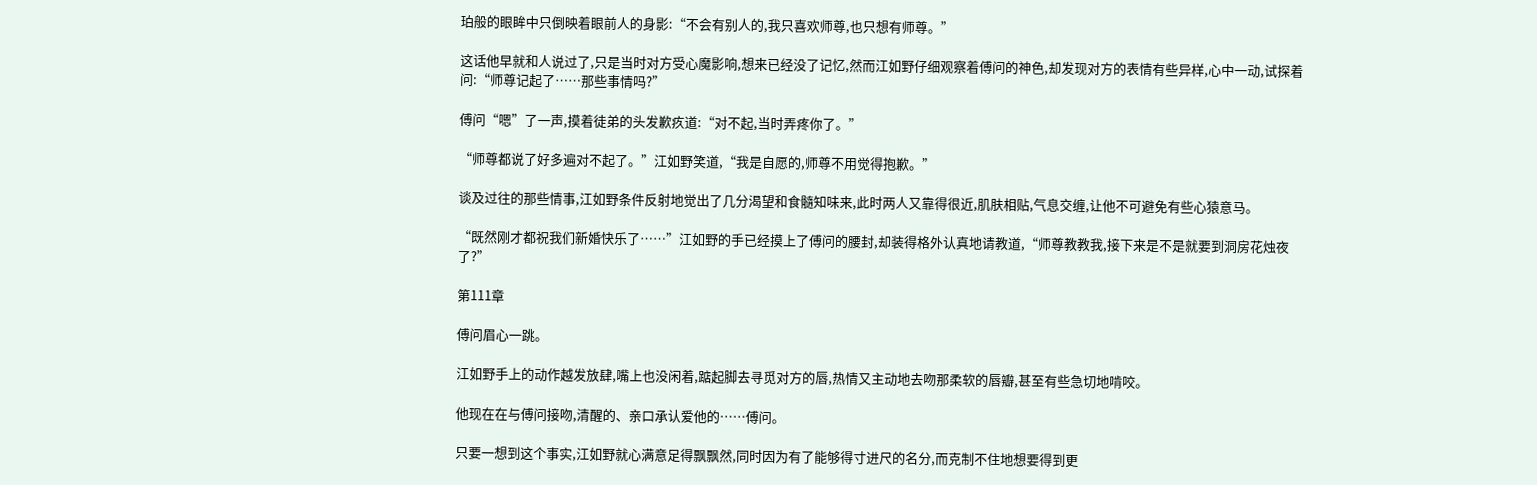珀般的眼眸中只倒映着眼前人的身影:“不会有别人的,我只喜欢师尊,也只想有师尊。”

这话他早就和人说过了,只是当时对方受心魔影响,想来已经没了记忆,然而江如野仔细观察着傅问的神色,却发现对方的表情有些异样,心中一动,试探着问:“师尊记起了……那些事情吗?”

傅问“嗯”了一声,摸着徒弟的头发歉疚道:“对不起,当时弄疼你了。”

“师尊都说了好多遍对不起了。”江如野笑道,“我是自愿的,师尊不用觉得抱歉。”

谈及过往的那些情事,江如野条件反射地觉出了几分渴望和食髓知味来,此时两人又靠得很近,肌肤相贴,气息交缠,让他不可避免有些心猿意马。

“既然刚才都祝我们新婚快乐了……”江如野的手已经摸上了傅问的腰封,却装得格外认真地请教道,“师尊教教我,接下来是不是就要到洞房花烛夜了?”

第111章

傅问眉心一跳。

江如野手上的动作越发放肆,嘴上也没闲着,踮起脚去寻觅对方的唇,热情又主动地去吻那柔软的唇瓣,甚至有些急切地啃咬。

他现在在与傅问接吻,清醒的、亲口承认爱他的……傅问。

只要一想到这个事实,江如野就心满意足得飘飘然,同时因为有了能够得寸进尺的名分,而克制不住地想要得到更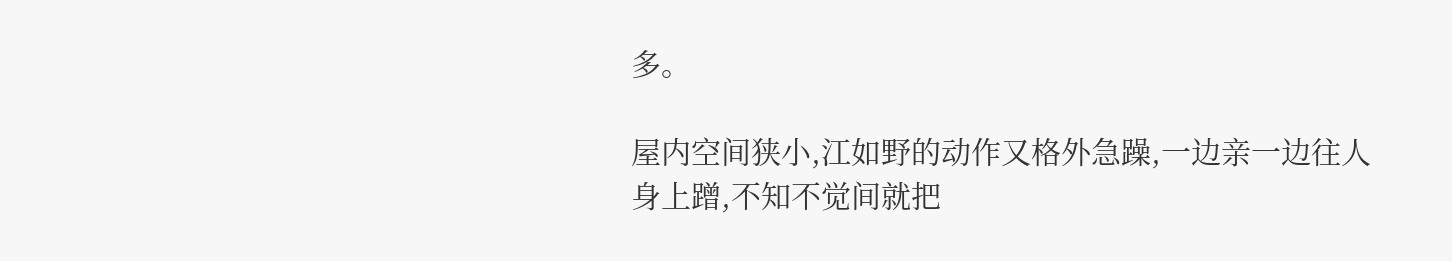多。

屋内空间狭小,江如野的动作又格外急躁,一边亲一边往人身上蹭,不知不觉间就把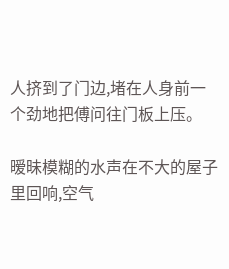人挤到了门边,堵在人身前一个劲地把傅问往门板上压。

暧昧模糊的水声在不大的屋子里回响,空气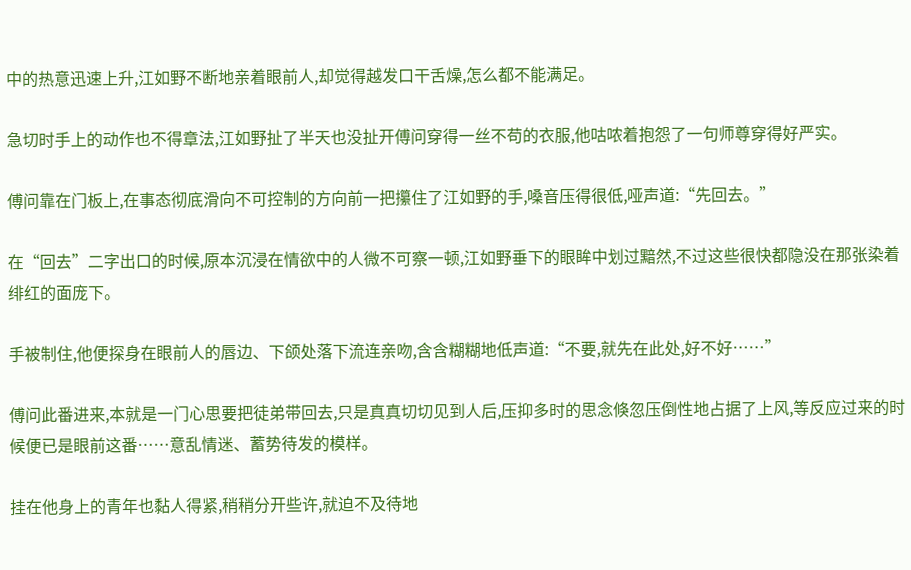中的热意迅速上升,江如野不断地亲着眼前人,却觉得越发口干舌燥,怎么都不能满足。

急切时手上的动作也不得章法,江如野扯了半天也没扯开傅问穿得一丝不苟的衣服,他咕哝着抱怨了一句师尊穿得好严实。

傅问靠在门板上,在事态彻底滑向不可控制的方向前一把攥住了江如野的手,嗓音压得很低,哑声道:“先回去。”

在“回去”二字出口的时候,原本沉浸在情欲中的人微不可察一顿,江如野垂下的眼眸中划过黯然,不过这些很快都隐没在那张染着绯红的面庞下。

手被制住,他便探身在眼前人的唇边、下颌处落下流连亲吻,含含糊糊地低声道:“不要,就先在此处,好不好……”

傅问此番进来,本就是一门心思要把徒弟带回去,只是真真切切见到人后,压抑多时的思念倏忽压倒性地占据了上风,等反应过来的时候便已是眼前这番……意乱情迷、蓄势待发的模样。

挂在他身上的青年也黏人得紧,稍稍分开些许,就迫不及待地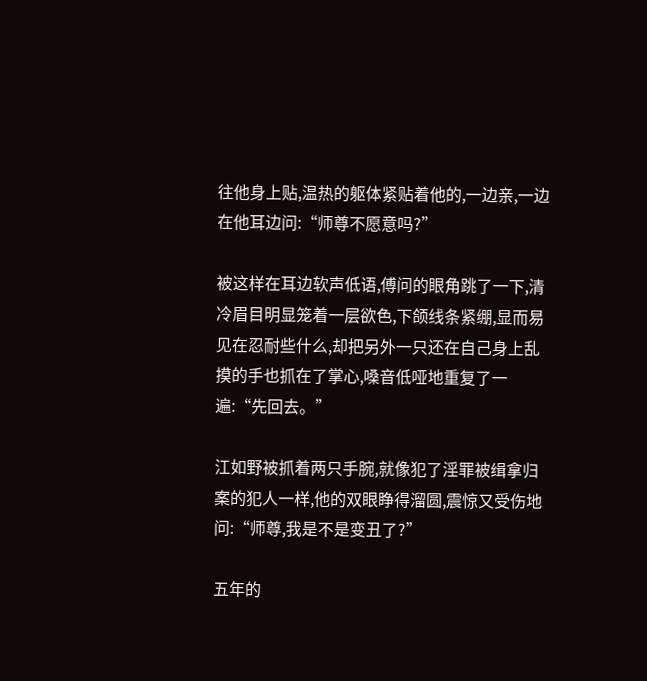往他身上贴,温热的躯体紧贴着他的,一边亲,一边在他耳边问:“师尊不愿意吗?”

被这样在耳边软声低语,傅问的眼角跳了一下,清冷眉目明显笼着一层欲色,下颌线条紧绷,显而易见在忍耐些什么,却把另外一只还在自己身上乱摸的手也抓在了掌心,嗓音低哑地重复了一遍:“先回去。”

江如野被抓着两只手腕,就像犯了淫罪被缉拿归案的犯人一样,他的双眼睁得溜圆,震惊又受伤地问:“师尊,我是不是变丑了?”

五年的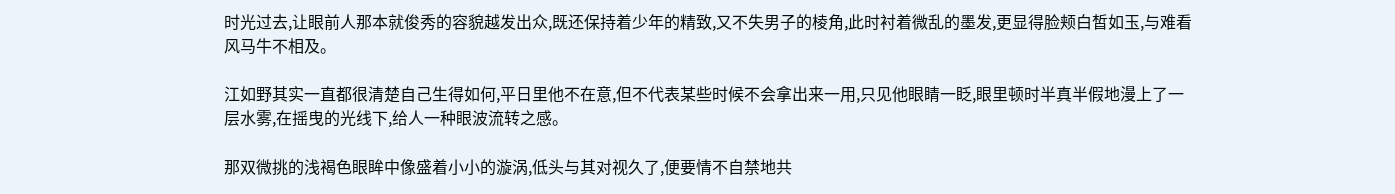时光过去,让眼前人那本就俊秀的容貌越发出众,既还保持着少年的精致,又不失男子的棱角,此时衬着微乱的墨发,更显得脸颊白皙如玉,与难看风马牛不相及。

江如野其实一直都很清楚自己生得如何,平日里他不在意,但不代表某些时候不会拿出来一用,只见他眼睛一眨,眼里顿时半真半假地漫上了一层水雾,在摇曳的光线下,给人一种眼波流转之感。

那双微挑的浅褐色眼眸中像盛着小小的漩涡,低头与其对视久了,便要情不自禁地共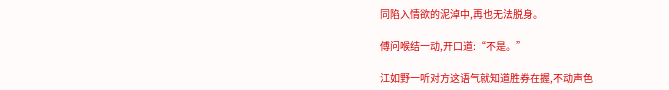同陷入情欲的泥淖中,再也无法脱身。

傅问喉结一动,开口道:“不是。”

江如野一听对方这语气就知道胜券在握,不动声色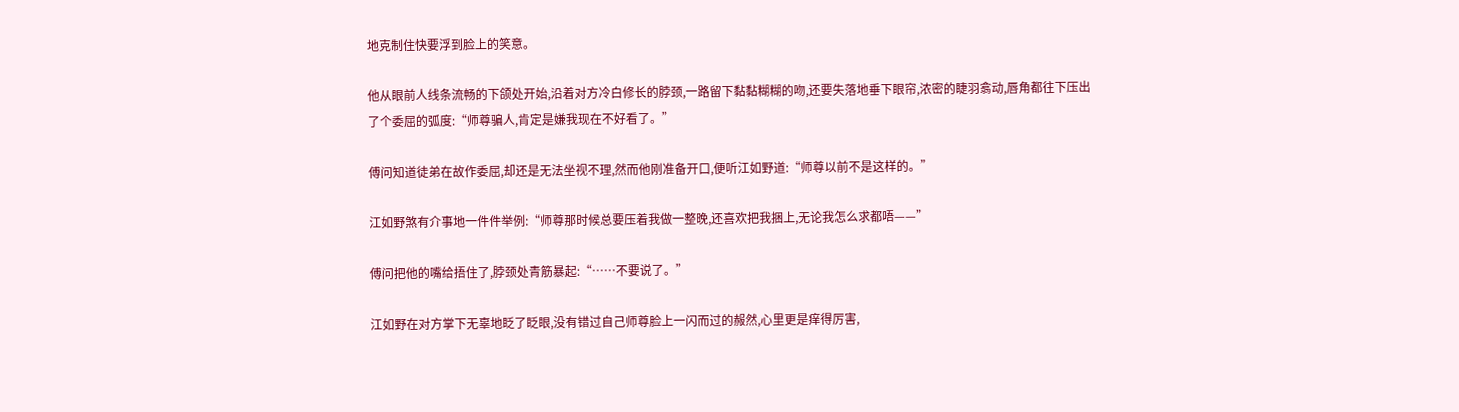地克制住快要浮到脸上的笑意。

他从眼前人线条流畅的下颌处开始,沿着对方冷白修长的脖颈,一路留下黏黏糊糊的吻,还要失落地垂下眼帘,浓密的睫羽翕动,唇角都往下压出了个委屈的弧度:“师尊骗人,肯定是嫌我现在不好看了。”

傅问知道徒弟在故作委屈,却还是无法坐视不理,然而他刚准备开口,便听江如野道:“师尊以前不是这样的。”

江如野煞有介事地一件件举例:“师尊那时候总要压着我做一整晚,还喜欢把我捆上,无论我怎么求都唔——”

傅问把他的嘴给捂住了,脖颈处青筋暴起:“……不要说了。”

江如野在对方掌下无辜地眨了眨眼,没有错过自己师尊脸上一闪而过的赧然,心里更是痒得厉害,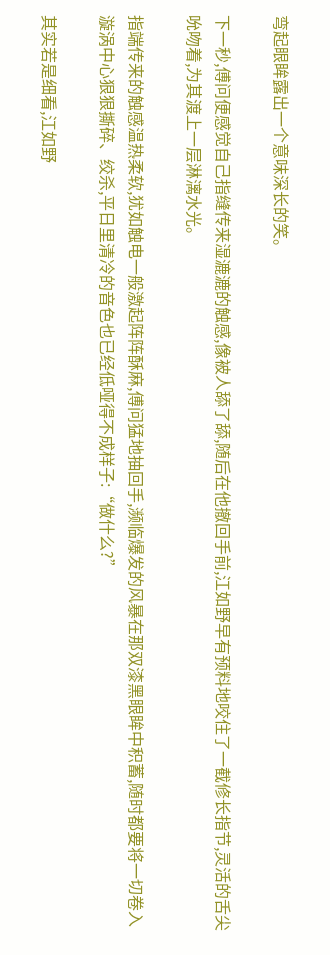弯起眼眸露出一个意味深长的笑。

下一秒,傅问便感觉自己指缝传来湿漉漉的触感,像被人舔了舔,随后在他撤回手前,江如野早有预料地咬住了一截修长指节,灵活的舌尖吮吻着,为其渡上一层淋漓水光。

指端传来的触感温热柔软,犹如触电一般激起阵阵酥麻,傅问猛地抽回手,濒临爆发的风暴在那双漆黑眼眸中积蓄,随时都要将一切卷入漩涡中心狠狠撕碎、绞杀,平日里清冷的音色也已经低哑得不成样子:“做什么?”

其实若是细看,江如野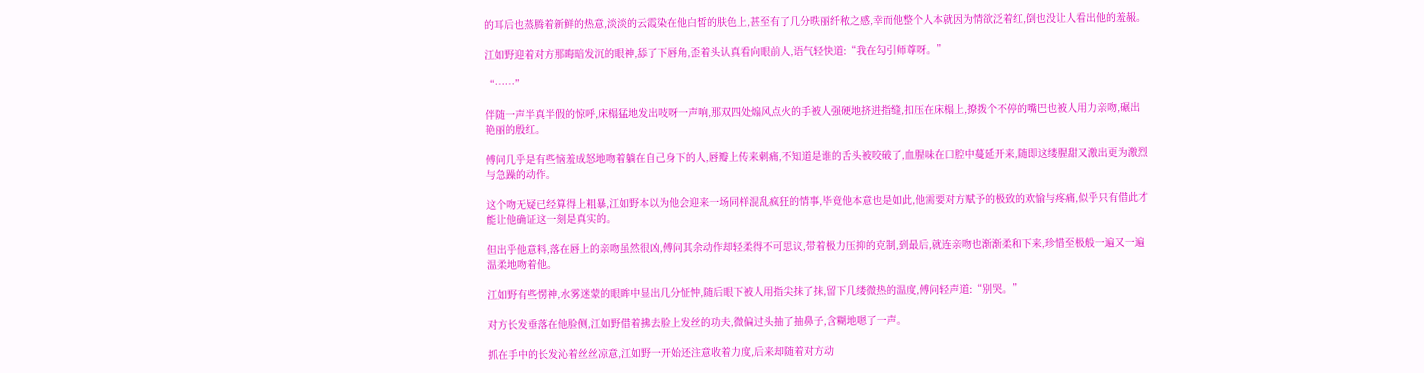的耳后也蒸腾着新鲜的热意,淡淡的云霞染在他白皙的肤色上,甚至有了几分昳丽纤秾之感,幸而他整个人本就因为情欲泛着红,倒也没让人看出他的羞赧。

江如野迎着对方那晦暗发沉的眼神,舔了下唇角,歪着头认真看向眼前人,语气轻快道:“我在勾引师尊呀。”

“……”

伴随一声半真半假的惊呼,床榻猛地发出吱呀一声响,那双四处煽风点火的手被人强硬地挤进指缝,扣压在床榻上,撩拨个不停的嘴巴也被人用力亲吻,碾出艳丽的殷红。

傅问几乎是有些恼羞成怒地吻着躺在自己身下的人,唇瓣上传来刺痛,不知道是谁的舌头被咬破了,血腥味在口腔中蔓延开来,随即这缕腥甜又激出更为激烈与急躁的动作。

这个吻无疑已经算得上粗暴,江如野本以为他会迎来一场同样混乱疯狂的情事,毕竟他本意也是如此,他需要对方赋予的极致的欢愉与疼痛,似乎只有借此才能让他确证这一刻是真实的。

但出乎他意料,落在唇上的亲吻虽然很凶,傅问其余动作却轻柔得不可思议,带着极力压抑的克制,到最后,就连亲吻也渐渐柔和下来,珍惜至极般一遍又一遍温柔地吻着他。

江如野有些愣神,水雾迷蒙的眼眸中显出几分怔忡,随后眼下被人用指尖抹了抹,留下几缕微热的温度,傅问轻声道:“别哭。”

对方长发垂落在他脸侧,江如野借着拂去脸上发丝的功夫,微偏过头抽了抽鼻子,含糊地嗯了一声。

抓在手中的长发沁着丝丝凉意,江如野一开始还注意收着力度,后来却随着对方动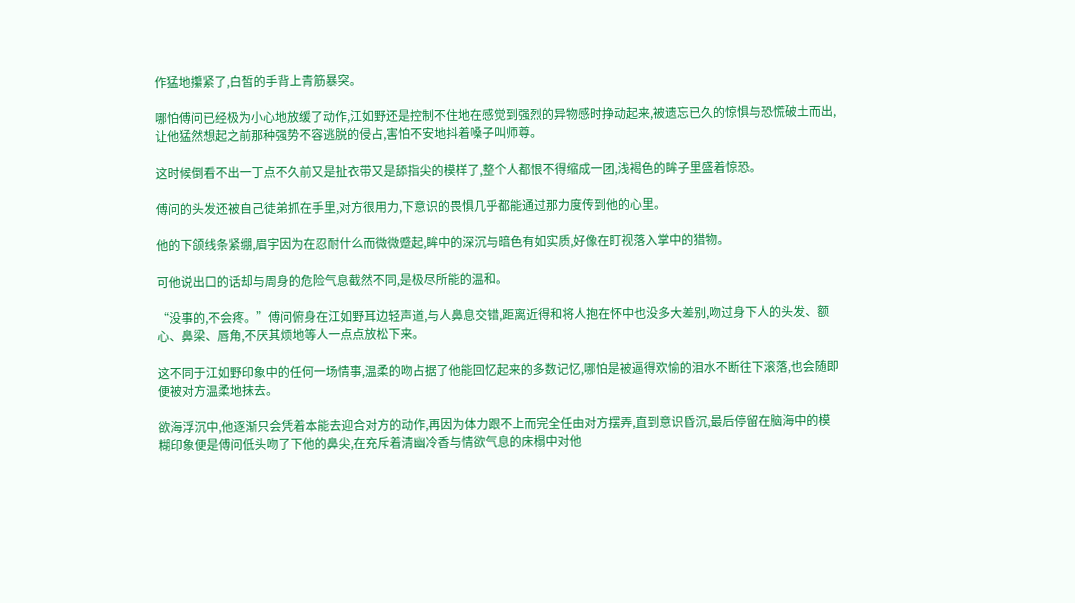作猛地攥紧了,白皙的手背上青筋暴突。

哪怕傅问已经极为小心地放缓了动作,江如野还是控制不住地在感觉到强烈的异物感时挣动起来,被遗忘已久的惊惧与恐慌破土而出,让他猛然想起之前那种强势不容逃脱的侵占,害怕不安地抖着嗓子叫师尊。

这时候倒看不出一丁点不久前又是扯衣带又是舔指尖的模样了,整个人都恨不得缩成一团,浅褐色的眸子里盛着惊恐。

傅问的头发还被自己徒弟抓在手里,对方很用力,下意识的畏惧几乎都能通过那力度传到他的心里。

他的下颌线条紧绷,眉宇因为在忍耐什么而微微蹙起,眸中的深沉与暗色有如实质,好像在盯视落入掌中的猎物。

可他说出口的话却与周身的危险气息截然不同,是极尽所能的温和。

“没事的,不会疼。”傅问俯身在江如野耳边轻声道,与人鼻息交错,距离近得和将人抱在怀中也没多大差别,吻过身下人的头发、额心、鼻梁、唇角,不厌其烦地等人一点点放松下来。

这不同于江如野印象中的任何一场情事,温柔的吻占据了他能回忆起来的多数记忆,哪怕是被逼得欢愉的泪水不断往下滚落,也会随即便被对方温柔地抹去。

欲海浮沉中,他逐渐只会凭着本能去迎合对方的动作,再因为体力跟不上而完全任由对方摆弄,直到意识昏沉,最后停留在脑海中的模糊印象便是傅问低头吻了下他的鼻尖,在充斥着清幽冷香与情欲气息的床榻中对他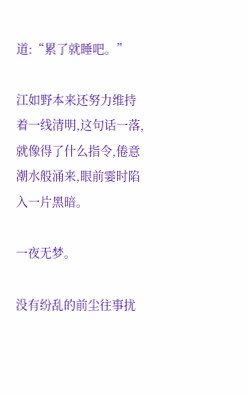道:“累了就睡吧。”

江如野本来还努力维持着一线清明,这句话一落,就像得了什么指令,倦意潮水般涌来,眼前霎时陷入一片黑暗。

一夜无梦。

没有纷乱的前尘往事扰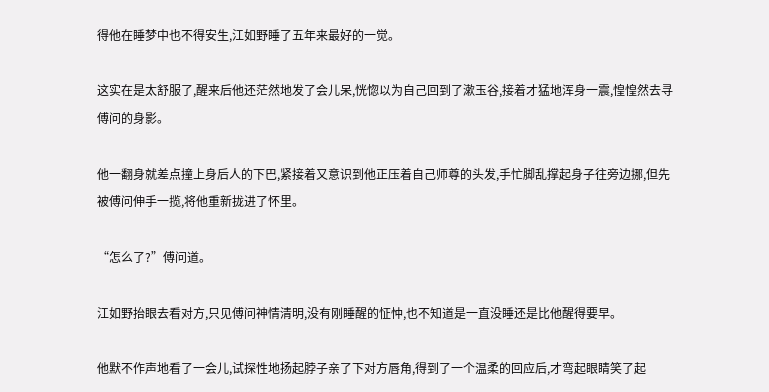得他在睡梦中也不得安生,江如野睡了五年来最好的一觉。

这实在是太舒服了,醒来后他还茫然地发了会儿呆,恍惚以为自己回到了漱玉谷,接着才猛地浑身一震,惶惶然去寻傅问的身影。

他一翻身就差点撞上身后人的下巴,紧接着又意识到他正压着自己师尊的头发,手忙脚乱撑起身子往旁边挪,但先被傅问伸手一揽,将他重新拢进了怀里。

“怎么了?”傅问道。

江如野抬眼去看对方,只见傅问神情清明,没有刚睡醒的怔忡,也不知道是一直没睡还是比他醒得要早。

他默不作声地看了一会儿,试探性地扬起脖子亲了下对方唇角,得到了一个温柔的回应后,才弯起眼睛笑了起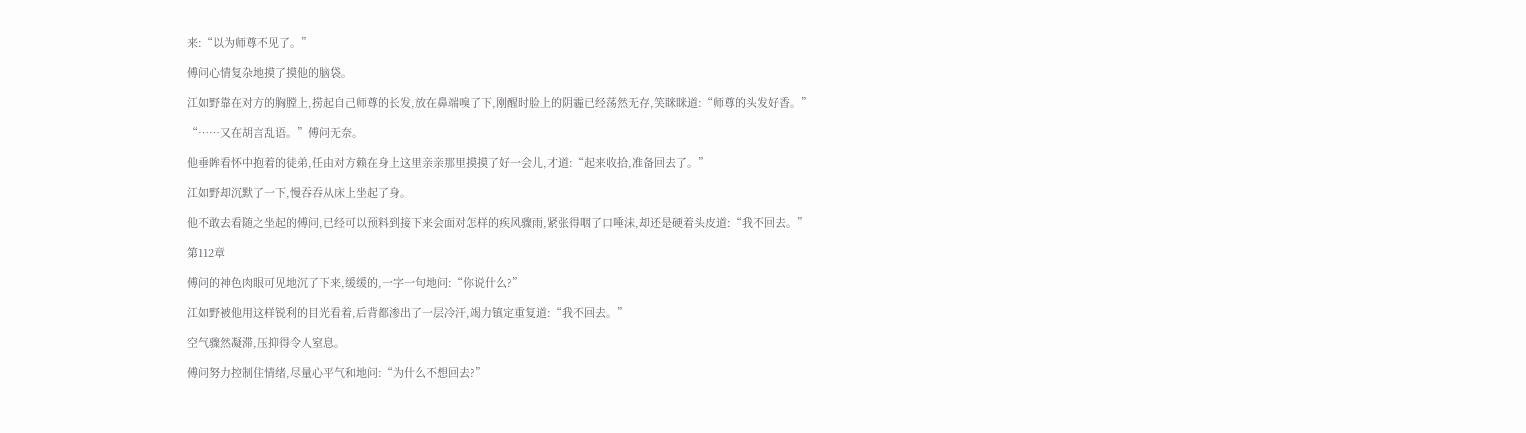来:“以为师尊不见了。”

傅问心情复杂地摸了摸他的脑袋。

江如野靠在对方的胸膛上,捞起自己师尊的长发,放在鼻端嗅了下,刚醒时脸上的阴霾已经荡然无存,笑眯眯道:“师尊的头发好香。”

“……又在胡言乱语。”傅问无奈。

他垂眸看怀中抱着的徒弟,任由对方赖在身上这里亲亲那里摸摸了好一会儿,才道:“起来收拾,准备回去了。”

江如野却沉默了一下,慢吞吞从床上坐起了身。

他不敢去看随之坐起的傅问,已经可以预料到接下来会面对怎样的疾风骤雨,紧张得咽了口唾沫,却还是硬着头皮道:“我不回去。”

第112章

傅问的神色肉眼可见地沉了下来,缓缓的,一字一句地问:“你说什么?”

江如野被他用这样锐利的目光看着,后背都渗出了一层冷汗,竭力镇定重复道:“我不回去。”

空气骤然凝滞,压抑得令人窒息。

傅问努力控制住情绪,尽量心平气和地问:“为什么不想回去?”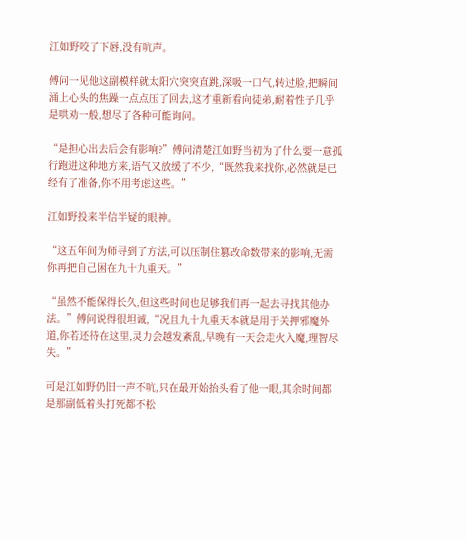江如野咬了下唇,没有吭声。

傅问一见他这副模样就太阳穴突突直跳,深吸一口气,转过脸,把瞬间涌上心头的焦躁一点点压了回去,这才重新看向徒弟,耐着性子几乎是哄劝一般,想尽了各种可能询问。

“是担心出去后会有影响?”傅问清楚江如野当初为了什么要一意孤行跑进这种地方来,语气又放缓了不少,“既然我来找你,必然就是已经有了准备,你不用考虑这些。”

江如野投来半信半疑的眼神。

“这五年间为师寻到了方法,可以压制住篡改命数带来的影响,无需你再把自己困在九十九重天。”

“虽然不能保得长久,但这些时间也足够我们再一起去寻找其他办法。”傅问说得很坦诚,“况且九十九重天本就是用于关押邪魔外道,你若还待在这里,灵力会越发紊乱,早晚有一天会走火入魔,理智尽失。”

可是江如野仍旧一声不吭,只在最开始抬头看了他一眼,其余时间都是那副低着头打死都不松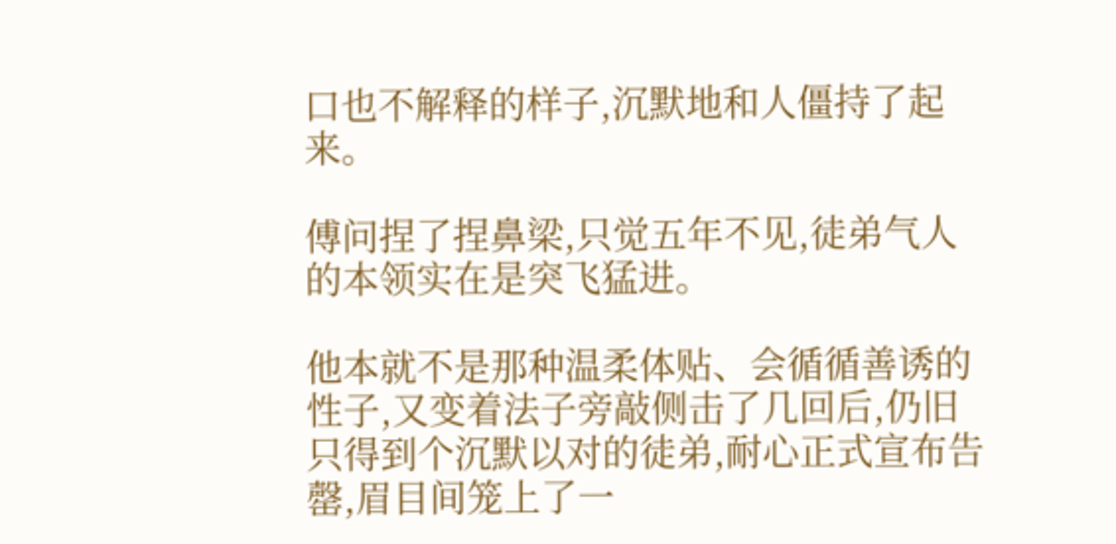口也不解释的样子,沉默地和人僵持了起来。

傅问捏了捏鼻梁,只觉五年不见,徒弟气人的本领实在是突飞猛进。

他本就不是那种温柔体贴、会循循善诱的性子,又变着法子旁敲侧击了几回后,仍旧只得到个沉默以对的徒弟,耐心正式宣布告罄,眉目间笼上了一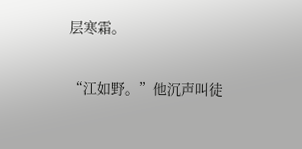层寒霜。

“江如野。”他沉声叫徒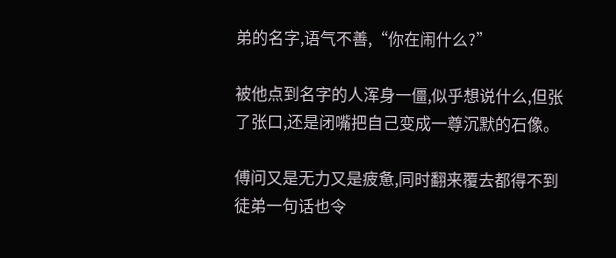弟的名字,语气不善,“你在闹什么?”

被他点到名字的人浑身一僵,似乎想说什么,但张了张口,还是闭嘴把自己变成一尊沉默的石像。

傅问又是无力又是疲惫,同时翻来覆去都得不到徒弟一句话也令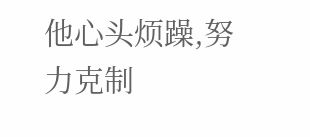他心头烦躁,努力克制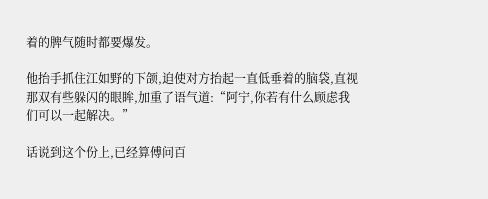着的脾气随时都要爆发。

他抬手抓住江如野的下颌,迫使对方抬起一直低垂着的脑袋,直视那双有些躲闪的眼眸,加重了语气道:“阿宁,你若有什么顾虑我们可以一起解决。”

话说到这个份上,已经算傅问百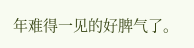年难得一见的好脾气了。